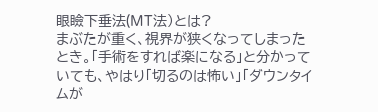眼瞼下垂法(MT法)とは?
まぶたが重く、視界が狭くなってしまったとき。「手術をすれば楽になる」と分かっていても、やはり「切るのは怖い」「ダウンタイムが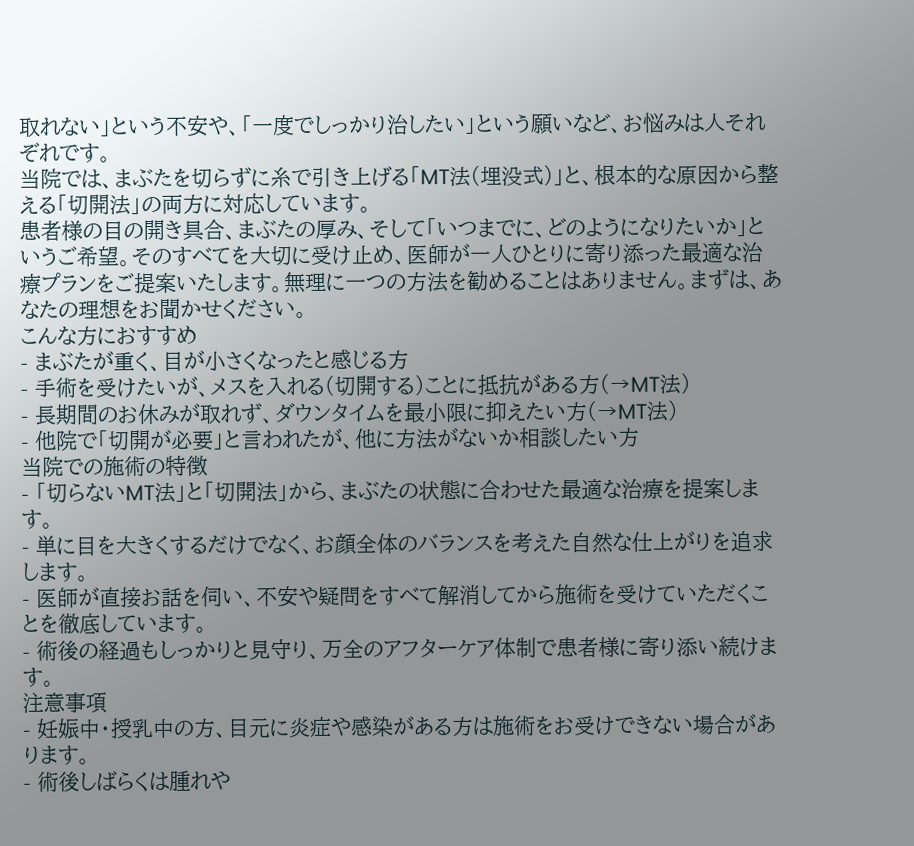取れない」という不安や、「一度でしっかり治したい」という願いなど、お悩みは人それぞれです。
当院では、まぶたを切らずに糸で引き上げる「MT法(埋没式)」と、根本的な原因から整える「切開法」の両方に対応しています。
患者様の目の開き具合、まぶたの厚み、そして「いつまでに、どのようになりたいか」というご希望。そのすべてを大切に受け止め、医師が一人ひとりに寄り添った最適な治療プランをご提案いたします。無理に一つの方法を勧めることはありません。まずは、あなたの理想をお聞かせください。
こんな方におすすめ
- まぶたが重く、目が小さくなったと感じる方
- 手術を受けたいが、メスを入れる(切開する)ことに抵抗がある方(→MT法)
- 長期間のお休みが取れず、ダウンタイムを最小限に抑えたい方(→MT法)
- 他院で「切開が必要」と言われたが、他に方法がないか相談したい方
当院での施術の特徴
- 「切らないMT法」と「切開法」から、まぶたの状態に合わせた最適な治療を提案します。
- 単に目を大きくするだけでなく、お顔全体のバランスを考えた自然な仕上がりを追求します。
- 医師が直接お話を伺い、不安や疑問をすべて解消してから施術を受けていただくことを徹底しています。
- 術後の経過もしっかりと見守り、万全のアフターケア体制で患者様に寄り添い続けます。
注意事項
- 妊娠中・授乳中の方、目元に炎症や感染がある方は施術をお受けできない場合があります。
- 術後しばらくは腫れや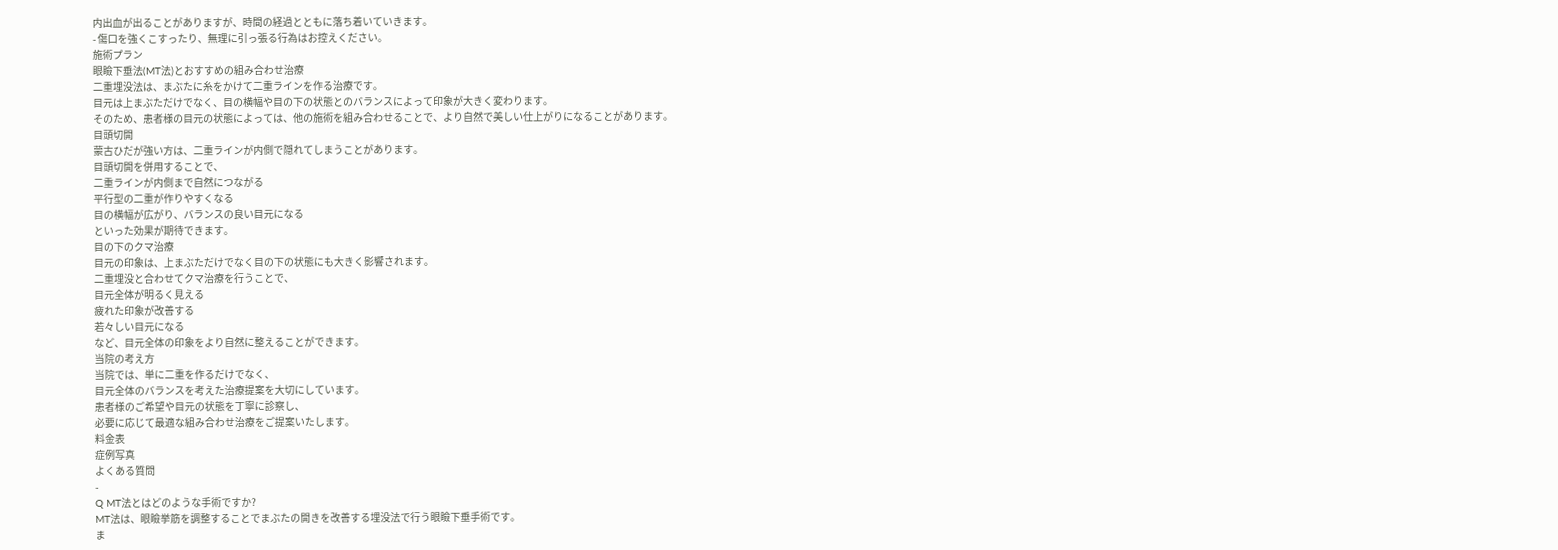内出血が出ることがありますが、時間の経過とともに落ち着いていきます。
- 傷口を強くこすったり、無理に引っ張る行為はお控えください。
施術プラン
眼瞼下垂法(MT法)とおすすめの組み合わせ治療
二重埋没法は、まぶたに糸をかけて二重ラインを作る治療です。
目元は上まぶただけでなく、目の横幅や目の下の状態とのバランスによって印象が大きく変わります。
そのため、患者様の目元の状態によっては、他の施術を組み合わせることで、より自然で美しい仕上がりになることがあります。
目頭切開
蒙古ひだが強い方は、二重ラインが内側で隠れてしまうことがあります。
目頭切開を併用することで、
二重ラインが内側まで自然につながる
平行型の二重が作りやすくなる
目の横幅が広がり、バランスの良い目元になる
といった効果が期待できます。
目の下のクマ治療
目元の印象は、上まぶただけでなく目の下の状態にも大きく影響されます。
二重埋没と合わせてクマ治療を行うことで、
目元全体が明るく見える
疲れた印象が改善する
若々しい目元になる
など、目元全体の印象をより自然に整えることができます。
当院の考え方
当院では、単に二重を作るだけでなく、
目元全体のバランスを考えた治療提案を大切にしています。
患者様のご希望や目元の状態を丁寧に診察し、
必要に応じて最適な組み合わせ治療をご提案いたします。
料金表
症例写真
よくある質問
-
Q MT法とはどのような手術ですか?
MT法は、眼瞼挙筋を調整することでまぶたの開きを改善する埋没法で行う眼瞼下垂手術です。
ま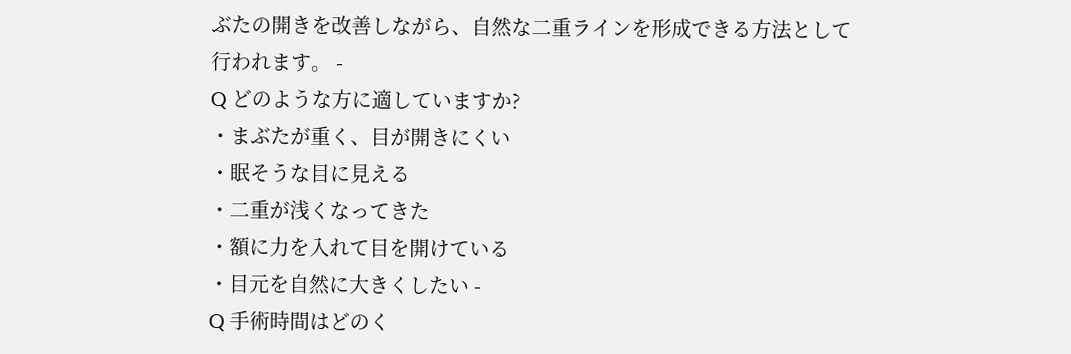ぶたの開きを改善しながら、自然な二重ラインを形成できる方法として行われます。 -
Q どのような方に適していますか?
・まぶたが重く、目が開きにくい
・眠そうな目に見える
・二重が浅くなってきた
・額に力を入れて目を開けている
・目元を自然に大きくしたい -
Q 手術時間はどのく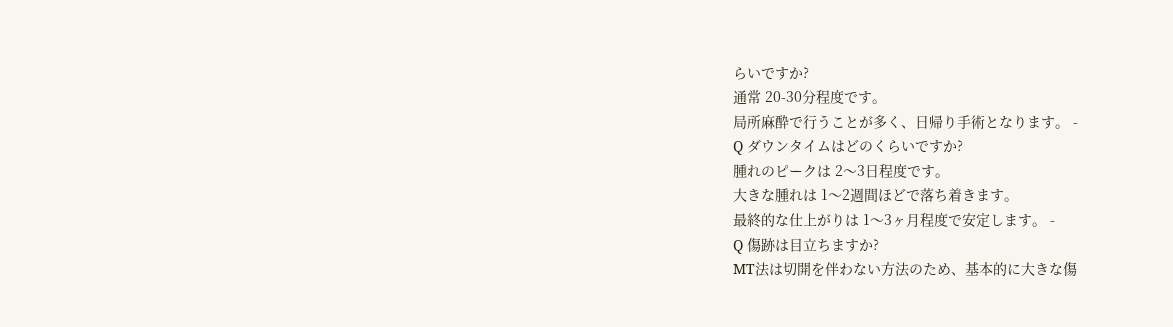らいですか?
通常 20-30分程度です。
局所麻酔で行うことが多く、日帰り手術となります。 -
Q ダウンタイムはどのくらいですか?
腫れのピークは 2〜3日程度です。
大きな腫れは 1〜2週間ほどで落ち着きます。
最終的な仕上がりは 1〜3ヶ月程度で安定します。 -
Q 傷跡は目立ちますか?
MT法は切開を伴わない方法のため、基本的に大きな傷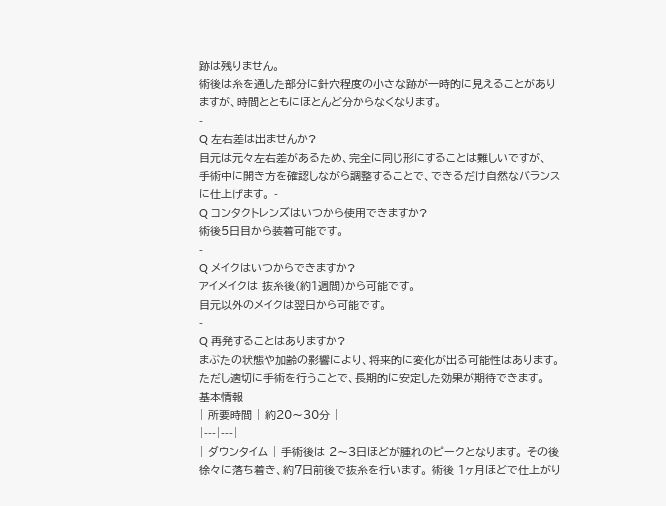跡は残りません。
術後は糸を通した部分に針穴程度の小さな跡が一時的に見えることがありますが、時間とともにほとんど分からなくなります。
-
Q 左右差は出ませんか?
目元は元々左右差があるため、完全に同じ形にすることは難しいですが、
手術中に開き方を確認しながら調整することで、できるだけ自然なバランスに仕上げます。 -
Q コンタクトレンズはいつから使用できますか?
術後5日目から装着可能です。
-
Q メイクはいつからできますか?
アイメイクは 抜糸後(約1週間)から可能です。
目元以外のメイクは翌日から可能です。
-
Q 再発することはありますか?
まぶたの状態や加齢の影響により、将来的に変化が出る可能性はあります。
ただし適切に手術を行うことで、長期的に安定した効果が期待できます。
基本情報
| 所要時間 | 約20〜30分 |
|---|---|
| ダウンタイム | 手術後は 2〜3日ほどが腫れのピークとなります。 その後徐々に落ち着き、約7日前後で抜糸を行います。 術後 1ヶ月ほどで仕上がり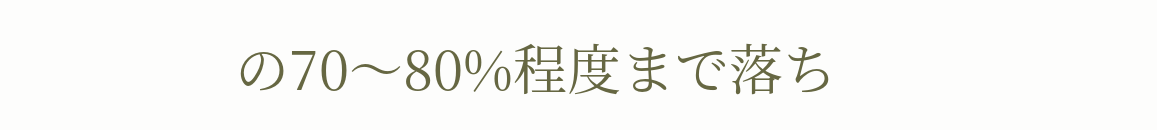の70〜80%程度まで落ち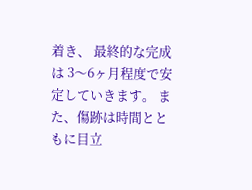着き、 最終的な完成は 3〜6ヶ月程度で安定していきます。 また、傷跡は時間とともに目立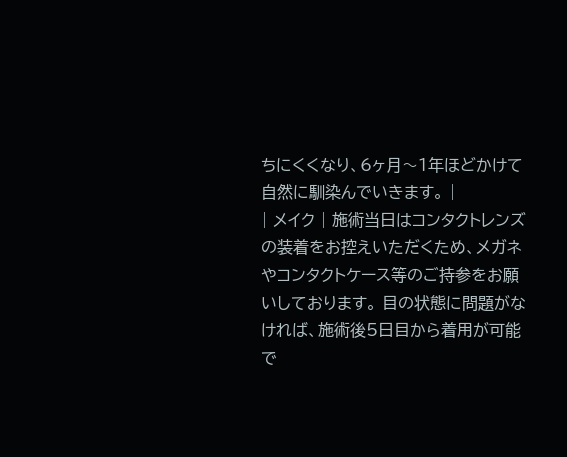ちにくくなり、6ヶ月〜1年ほどかけて自然に馴染んでいきます。 |
| メイク | 施術当日はコンタクトレンズの装着をお控えいただくため、メガネやコンタクトケース等のご持参をお願いしております。 目の状態に問題がなければ、施術後5日目から着用が可能で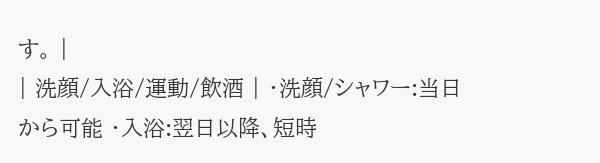す。 |
| 洗顔/入浴/運動/飲酒 | ・洗顔/シャワー:当日から可能 ・入浴:翌日以降、短時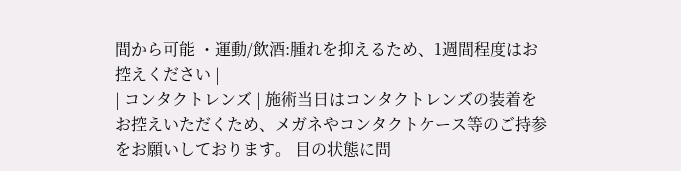間から可能 ・運動/飲酒:腫れを抑えるため、1週間程度はお控えください |
| コンタクトレンズ | 施術当日はコンタクトレンズの装着をお控えいただくため、メガネやコンタクトケース等のご持参をお願いしております。 目の状態に問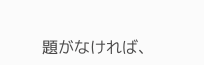題がなければ、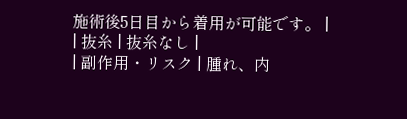施術後5日目から着用が可能です。 |
| 抜糸 | 抜糸なし |
| 副作用・リスク | 腫れ、内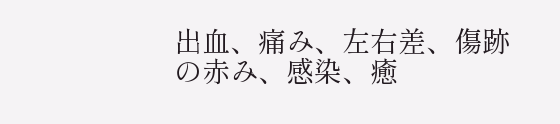出血、痛み、左右差、傷跡の赤み、感染、癒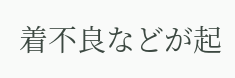着不良などが起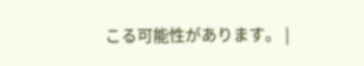こる可能性があります。 |